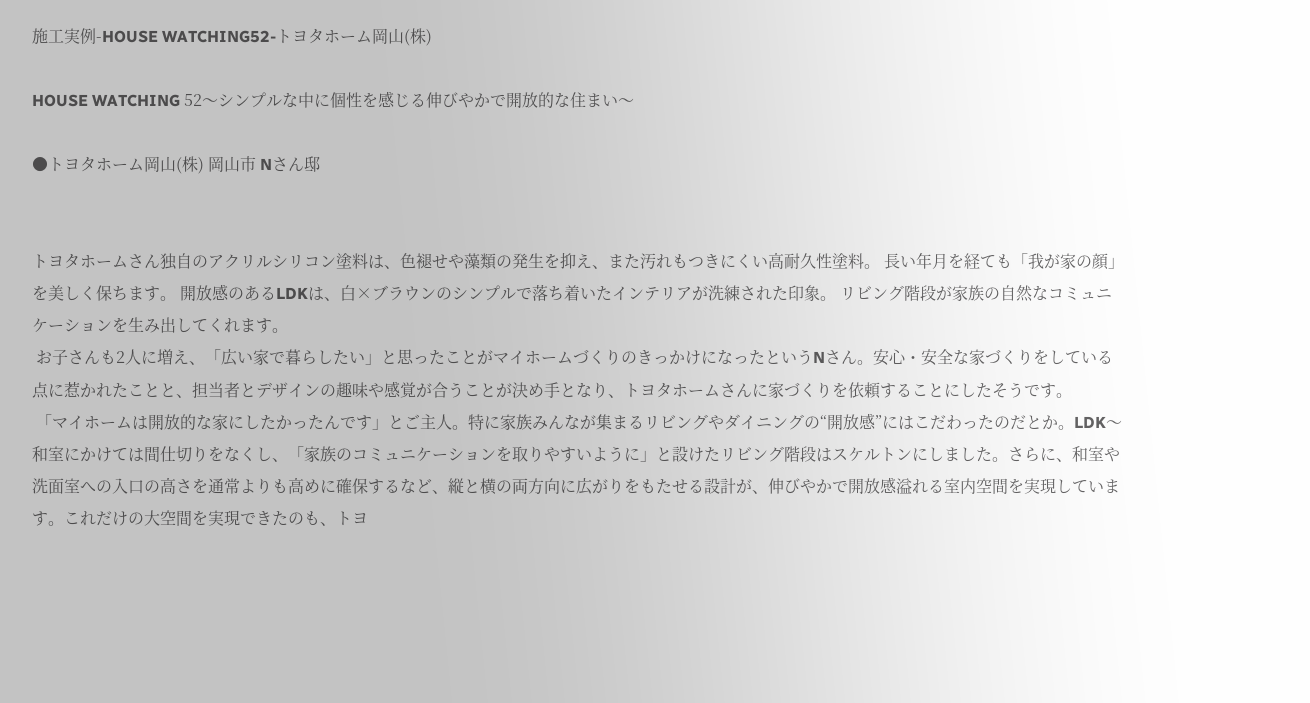施工実例-HOUSE WATCHING52-トヨタホーム岡山(株)

HOUSE WATCHING 52〜シンプルな中に個性を感じる伸びやかで開放的な住まい〜

●トヨタホーム岡山(株) 岡山市 Nさん邸


トヨタホームさん独自のアクリルシリコン塗料は、色褪せや藻類の発生を抑え、また汚れもつきにくい高耐久性塗料。 長い年月を経ても「我が家の顔」を美しく保ちます。 開放感のあるLDKは、白×ブラウンのシンプルで落ち着いたインテリアが洗練された印象。 リビング階段が家族の自然なコミュニケーションを生み出してくれます。
 お子さんも2人に増え、「広い家で暮らしたい」と思ったことがマイホームづくりのきっかけになったというNさん。安心・安全な家づくりをしている点に惹かれたことと、担当者とデザインの趣味や感覚が合うことが決め手となり、トヨタホームさんに家づくりを依頼することにしたそうです。
 「マイホームは開放的な家にしたかったんです」とご主人。特に家族みんなが集まるリビングやダイニングの“開放感”にはこだわったのだとか。LDK〜和室にかけては間仕切りをなくし、「家族のコミュニケーションを取りやすいように」と設けたリビング階段はスケルトンにしました。さらに、和室や洗面室への入口の高さを通常よりも高めに確保するなど、縦と横の両方向に広がりをもたせる設計が、伸びやかで開放感溢れる室内空間を実現しています。これだけの大空間を実現できたのも、トヨ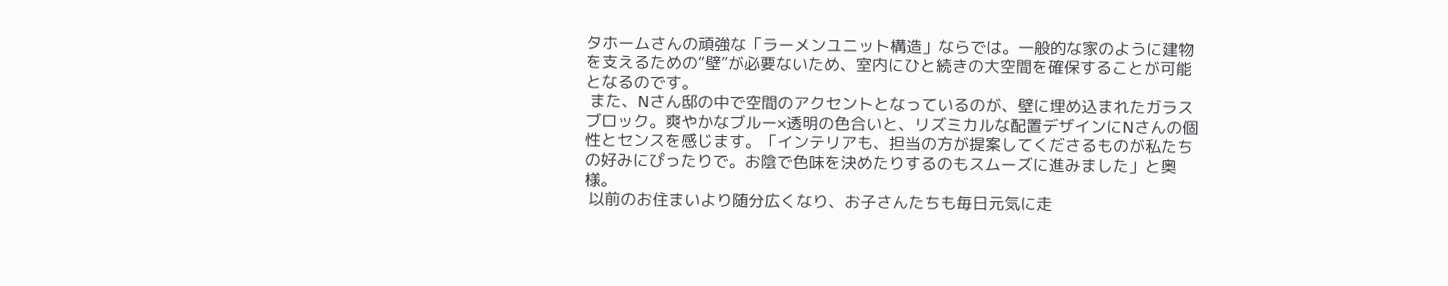タホームさんの頑強な「ラーメンユニット構造」ならでは。一般的な家のように建物を支えるための“壁”が必要ないため、室内にひと続きの大空間を確保することが可能となるのです。
 また、Nさん邸の中で空間のアクセントとなっているのが、壁に埋め込まれたガラスブロック。爽やかなブルー×透明の色合いと、リズミカルな配置デザインにNさんの個性とセンスを感じます。「インテリアも、担当の方が提案してくださるものが私たちの好みにぴったりで。お陰で色味を決めたりするのもスムーズに進みました」と奥様。
 以前のお住まいより随分広くなり、お子さんたちも毎日元気に走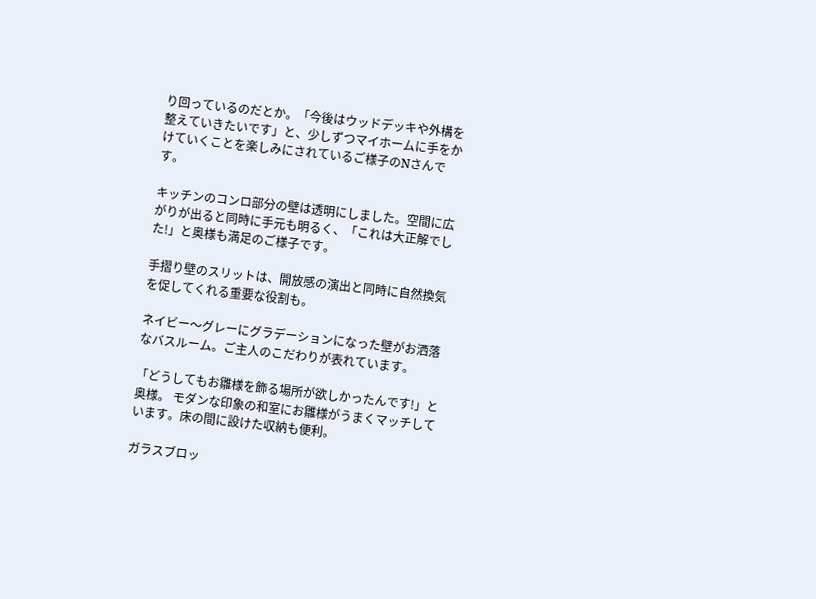り回っているのだとか。「今後はウッドデッキや外構を整えていきたいです」と、少しずつマイホームに手をかけていくことを楽しみにされているご様子のNさんです。

キッチンのコンロ部分の壁は透明にしました。空間に広がりが出ると同時に手元も明るく、「これは大正解でした!」と奥様も満足のご様子です。

手摺り壁のスリットは、開放感の演出と同時に自然換気を促してくれる重要な役割も。

ネイビー〜グレーにグラデーションになった壁がお洒落なバスルーム。ご主人のこだわりが表れています。

「どうしてもお雛様を飾る場所が欲しかったんです!」と奥様。 モダンな印象の和室にお雛様がうまくマッチしています。床の間に設けた収納も便利。

ガラスブロッ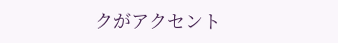クがアクセント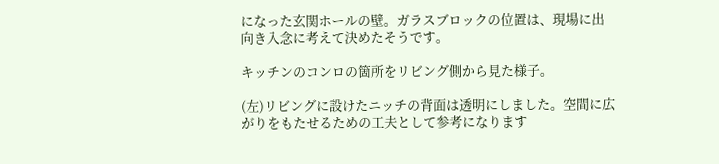になった玄関ホールの壁。ガラスブロックの位置は、現場に出向き入念に考えて決めたそうです。

キッチンのコンロの箇所をリビング側から見た様子。

(左)リビングに設けたニッチの背面は透明にしました。空間に広がりをもたせるための工夫として参考になります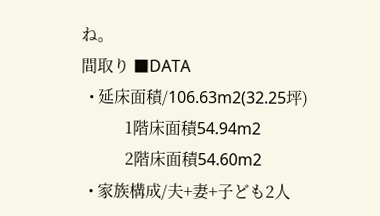ね。
間取り ■DATA
  • 延床面積/106.63m2(32.25坪)
           1階床面積54.94m2
           2階床面積54.60m2
  • 家族構成/夫+妻+子ども2人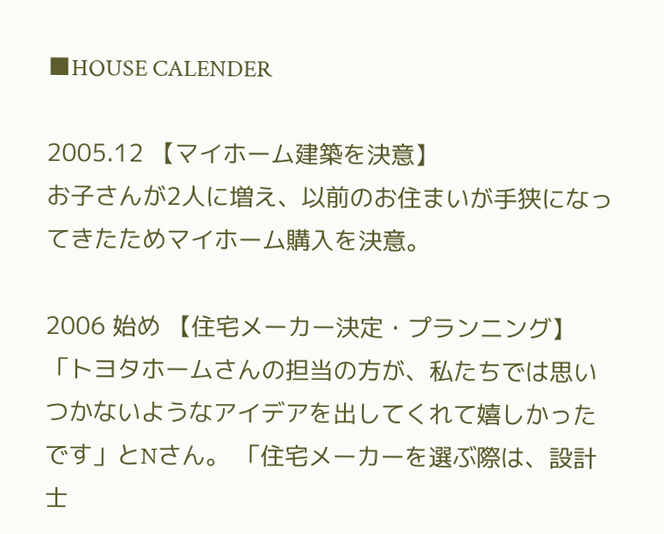■HOUSE CALENDER

2005.12 【マイホーム建築を決意】
お子さんが2人に増え、以前のお住まいが手狭になってきたためマイホーム購入を決意。

2006 始め 【住宅メーカー決定・プランニング】
「トヨタホームさんの担当の方が、私たちでは思いつかないようなアイデアを出してくれて嬉しかったです」とNさん。 「住宅メーカーを選ぶ際は、設計士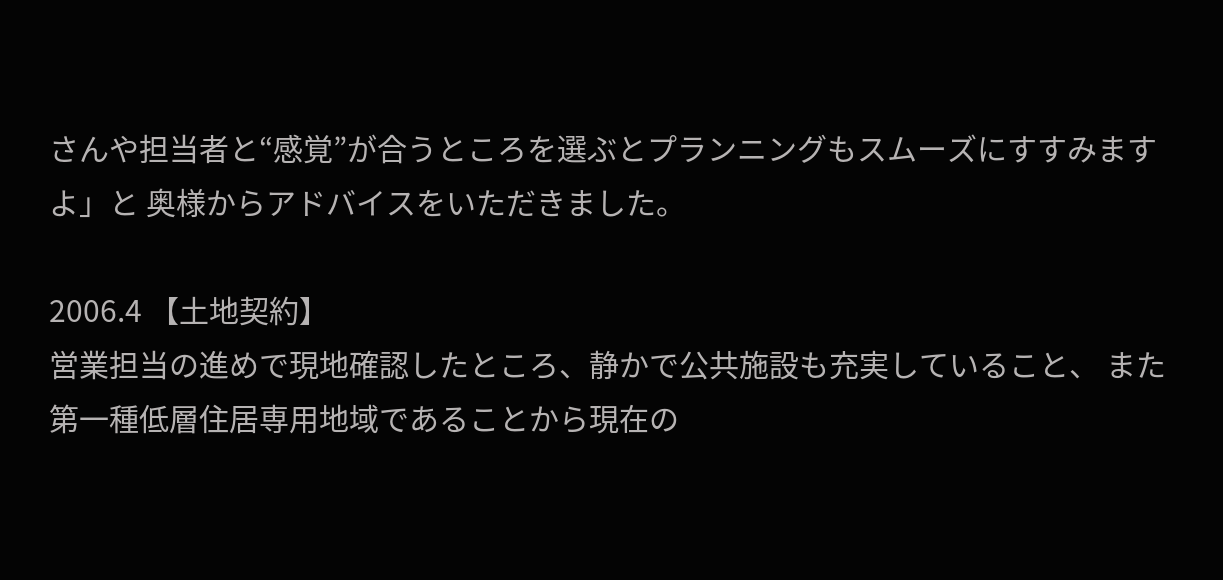さんや担当者と“感覚”が合うところを選ぶとプランニングもスムーズにすすみますよ」と 奥様からアドバイスをいただきました。

2006.4 【土地契約】
営業担当の進めで現地確認したところ、静かで公共施設も充実していること、 また第一種低層住居専用地域であることから現在の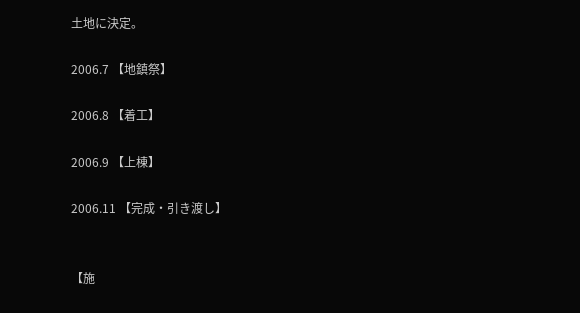土地に決定。

2006.7 【地鎮祭】

2006.8 【着工】

2006.9 【上棟】

2006.11 【完成・引き渡し】


【施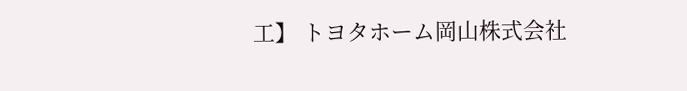工】 トヨタホーム岡山株式会社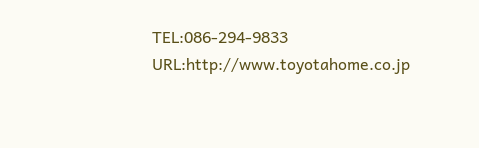TEL:086-294-9833 URL:http://www.toyotahome.co.jp